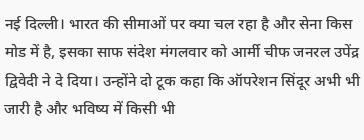नई दिल्ली। भारत की सीमाओं पर क्या चल रहा है और सेना किस मोड में है, इसका साफ संदेश मंगलवार को आर्मी चीफ जनरल उपेंद्र द्विवेदी ने दे दिया। उन्होंने दो टूक कहा कि ऑपरेशन सिंदूर अभी भी जारी है और भविष्य में किसी भी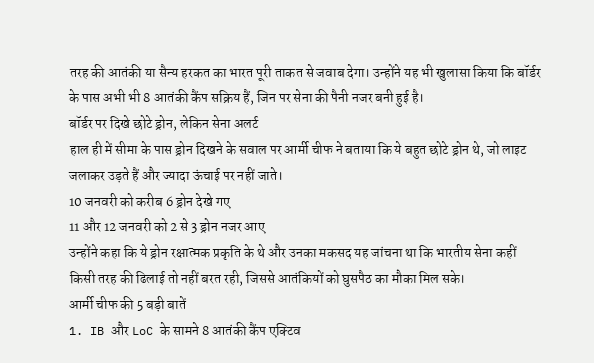तरह की आतंकी या सैन्य हरकत का भारत पूरी ताकत से जवाब देगा। उन्होंने यह भी खुलासा किया कि बॉर्डर के पास अभी भी 8 आतंकी कैंप सक्रिय हैं, जिन पर सेना की पैनी नजर बनी हुई है।
बॉर्डर पर दिखे छोटे ड्रोन, लेकिन सेना अलर्ट
हाल ही में सीमा के पास ड्रोन दिखने के सवाल पर आर्मी चीफ ने बताया कि ये बहुत छोटे ड्रोन थे, जो लाइट जलाकर उड़ते हैं और ज्यादा ऊंचाई पर नहीं जाते।
10 जनवरी को करीब 6 ड्रोन देखे गए
11 और 12 जनवरी को 2 से 3 ड्रोन नजर आए
उन्होंने कहा कि ये ड्रोन रक्षात्मक प्रकृति के थे और उनका मकसद यह जांचना था कि भारतीय सेना कहीं किसी तरह की ढिलाई तो नहीं बरत रही, जिससे आतंकियों को घुसपैठ का मौका मिल सके।
आर्मी चीफ की 5 बड़ी बातें
1. IB और LoC के सामने 8 आतंकी कैंप एक्टिव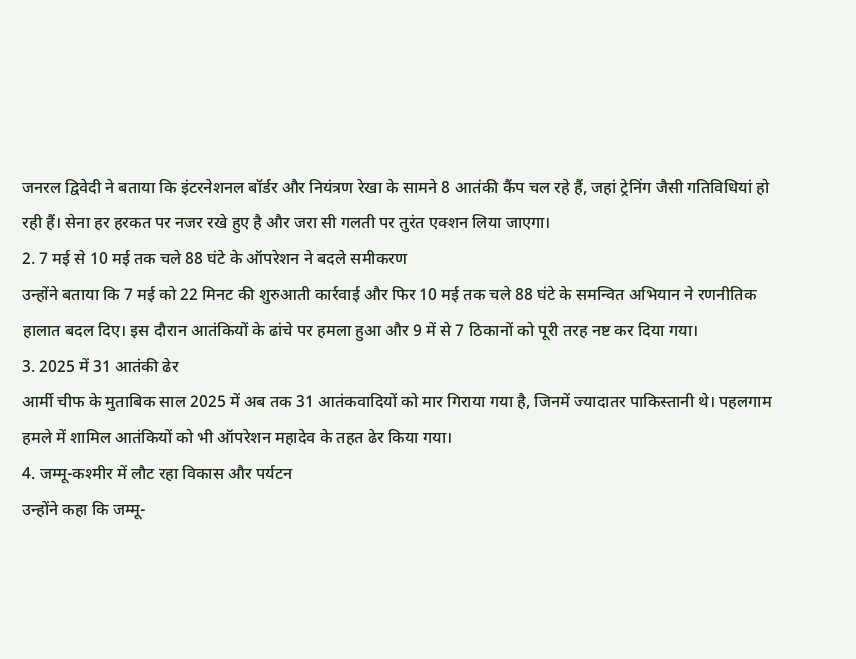जनरल द्विवेदी ने बताया कि इंटरनेशनल बॉर्डर और नियंत्रण रेखा के सामने 8 आतंकी कैंप चल रहे हैं, जहां ट्रेनिंग जैसी गतिविधियां हो रही हैं। सेना हर हरकत पर नजर रखे हुए है और जरा सी गलती पर तुरंत एक्शन लिया जाएगा।
2. 7 मई से 10 मई तक चले 88 घंटे के ऑपरेशन ने बदले समीकरण
उन्होंने बताया कि 7 मई को 22 मिनट की शुरुआती कार्रवाई और फिर 10 मई तक चले 88 घंटे के समन्वित अभियान ने रणनीतिक हालात बदल दिए। इस दौरान आतंकियों के ढांचे पर हमला हुआ और 9 में से 7 ठिकानों को पूरी तरह नष्ट कर दिया गया।
3. 2025 में 31 आतंकी ढेर
आर्मी चीफ के मुताबिक साल 2025 में अब तक 31 आतंकवादियों को मार गिराया गया है, जिनमें ज्यादातर पाकिस्तानी थे। पहलगाम हमले में शामिल आतंकियों को भी ऑपरेशन महादेव के तहत ढेर किया गया।
4. जम्मू-कश्मीर में लौट रहा विकास और पर्यटन
उन्होंने कहा कि जम्मू-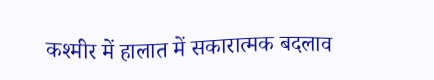कश्मीर में हालात में सकारात्मक बदलाव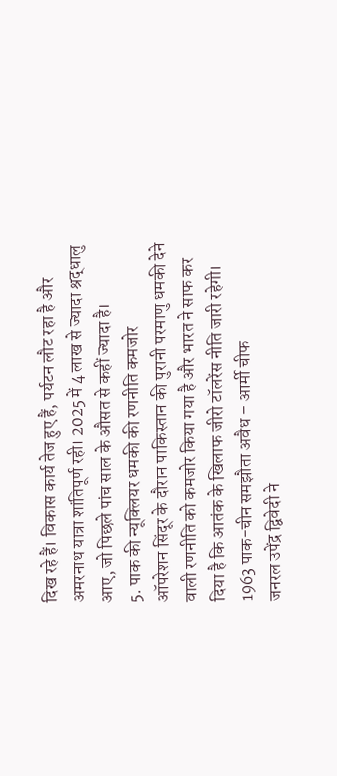दिख रहे हैं। विकास कार्य तेज हुए हैं, पर्यटन लौट रहा है और अमरनाथ यात्रा शांतिपूर्ण रही। 2025 में 4 लाख से ज्यादा श्रद्धालु आए, जो पिछले पांच साल के औसत से कहीं ज्यादा है।
5. पाक की न्यूक्लियर धमकी की रणनीति कमजोर
ऑपरेशन सिंदूर के दौरान पाकिस्तान की पुरानी परमाणु धमकी देने वाली रणनीति को कमजोर किया गया है और भारत ने साफ कर दिया है कि आतंक के खिलाफ जीरो टॉलरेंस नीति जारी रहेगी।
1963 पाक-चीन समझौता अवैध – आर्मी चीफ
जनरल उपेंद्र द्विवेदी ने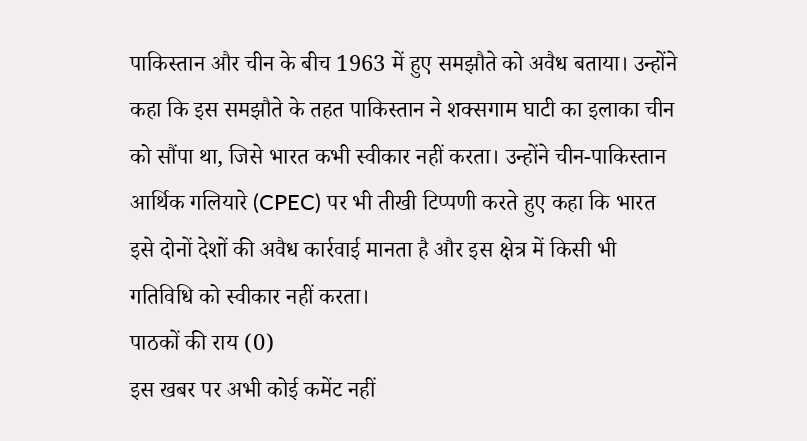पाकिस्तान और चीन के बीच 1963 में हुए समझौते को अवैध बताया। उन्होंने कहा कि इस समझौते के तहत पाकिस्तान ने शक्सगाम घाटी का इलाका चीन को सौंपा था, जिसे भारत कभी स्वीकार नहीं करता। उन्होंने चीन-पाकिस्तान आर्थिक गलियारे (CPEC) पर भी तीखी टिप्पणी करते हुए कहा कि भारत इसे दोनों देशों की अवैध कार्रवाई मानता है और इस क्षेत्र में किसी भी गतिविधि को स्वीकार नहीं करता।
पाठकों की राय (0)
इस खबर पर अभी कोई कमेंट नहीं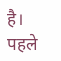है। पहले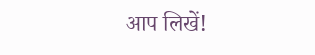आप लिखें!